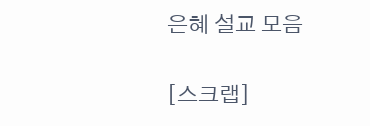은혜 설교 모음

[스크랩]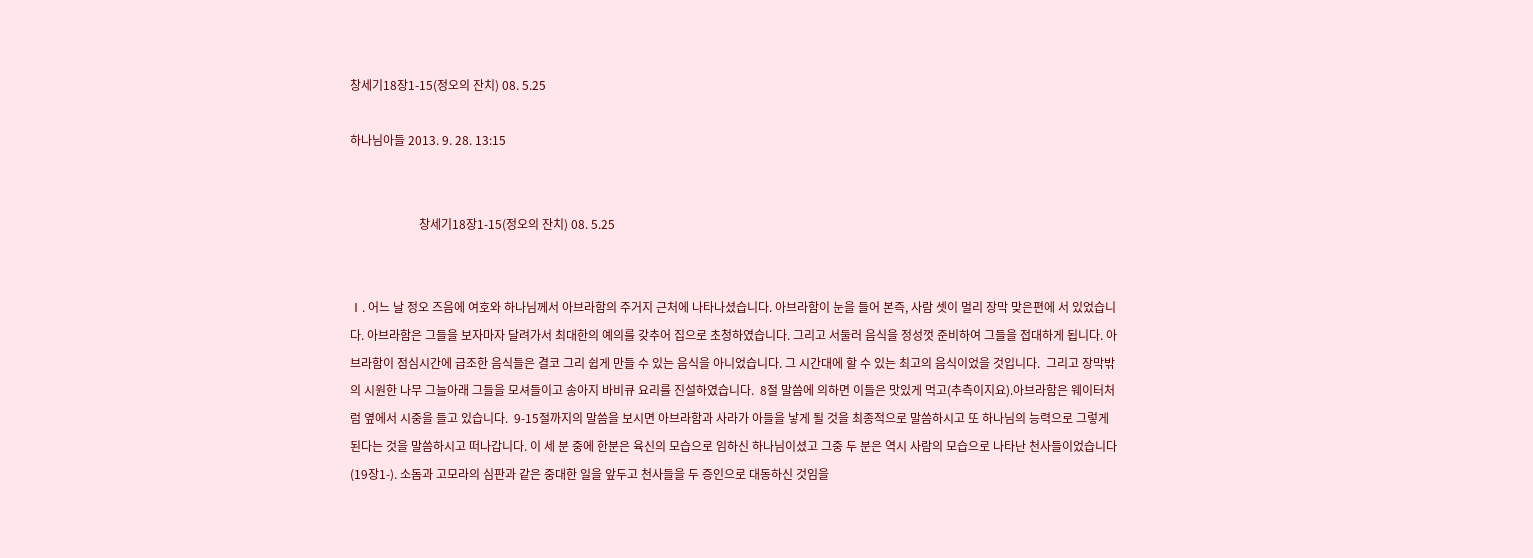창세기18장1-15(정오의 잔치) 08. 5.25

하나님아들 2013. 9. 28. 13:15


                       창세기18장1-15(정오의 잔치) 08. 5.25


Ⅰ. 어느 날 정오 즈음에 여호와 하나님께서 아브라함의 주거지 근처에 나타나셨습니다. 아브라함이 눈을 들어 본즉, 사람 셋이 멀리 장막 맞은편에 서 있었습니다. 아브라함은 그들을 보자마자 달려가서 최대한의 예의를 갖추어 집으로 초청하였습니다. 그리고 서둘러 음식을 정성껏 준비하여 그들을 접대하게 됩니다. 아브라함이 점심시간에 급조한 음식들은 결코 그리 쉽게 만들 수 있는 음식을 아니었습니다. 그 시간대에 할 수 있는 최고의 음식이었을 것입니다.  그리고 장막밖의 시원한 나무 그늘아래 그들을 모셔들이고 송아지 바비큐 요리를 진설하였습니다.  8절 말씀에 의하면 이들은 맛있게 먹고(추측이지요).아브라함은 웨이터처럼 옆에서 시중을 들고 있습니다.  9-15절까지의 말씀을 보시면 아브라함과 사라가 아들을 낳게 될 것을 최종적으로 말씀하시고 또 하나님의 능력으로 그렇게 된다는 것을 말씀하시고 떠나갑니다. 이 세 분 중에 한분은 육신의 모습으로 임하신 하나님이셨고 그중 두 분은 역시 사람의 모습으로 나타난 천사들이었습니다(19장1-). 소돔과 고모라의 심판과 같은 중대한 일을 앞두고 천사들을 두 증인으로 대동하신 것임을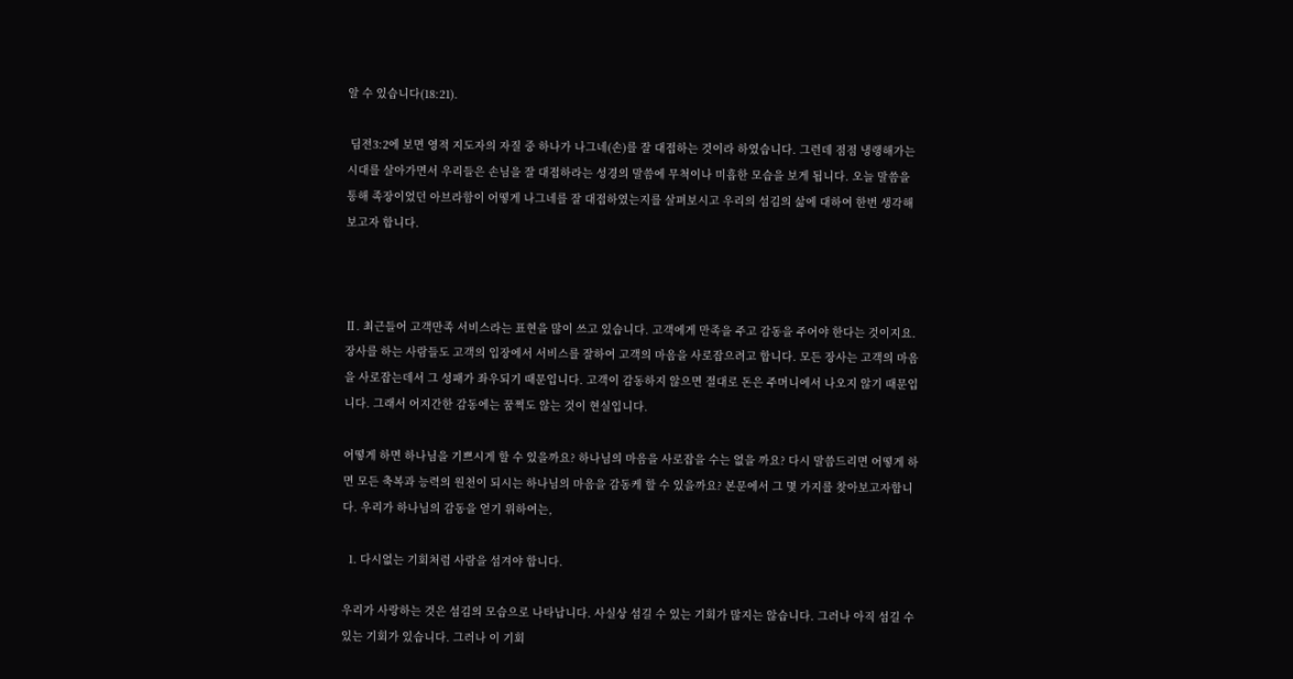알 수 있습니다(18:21).

 딤전3:2에 보면 영적 지도자의 자질 중 하나가 나그네(손)를 잘 대접하는 것이라 하였습니다. 그런데 점점 냉랭해가는 시대를 살아가면서 우리들은 손님을 잘 대접하라는 성경의 말씀에 무척이나 미흡한 모습을 보게 됩니다. 오늘 말씀을 통해 족장이었던 아브라함이 어떻게 나그네를 잘 대접하였는지를 살펴보시고 우리의 섬김의 삶에 대하여 한번 생각해보고자 합니다.



Ⅱ. 최근들어 고객만족 서비스라는 표현을 많이 쓰고 있습니다. 고객에게 만족을 주고 감동을 주어야 한다는 것이지요. 장사를 하는 사람들도 고객의 입장에서 서비스를 잘하여 고객의 마음을 사로잡으려고 합니다. 모든 장사는 고객의 마음을 사로잡는데서 그 성패가 좌우되기 때문입니다. 고객이 감동하지 않으면 절대로 돈은 주머니에서 나오지 않기 때문입니다. 그래서 어지간한 감동에는 꿈쩍도 않는 것이 현실입니다.

어떻게 하면 하나님을 기쁘시게 할 수 있을까요? 하나님의 마음을 사로잡을 수는 없을 까요? 다시 말씀드리면 어떻게 하면 모든 축복과 능력의 원천이 되시는 하나님의 마음을 감동케 할 수 있을까요? 본문에서 그 몇 가지를 찾아보고자합니다. 우리가 하나님의 감동을 얻기 위하여는,

  1. 다시없는 기회처럼 사람을 섬겨야 합니다.

우리가 사랑하는 것은 섬김의 모습으로 나타납니다. 사실상 섬길 수 있는 기회가 많지는 않습니다. 그러나 아직 섬길 수 있는 기회가 있습니다. 그러나 이 기회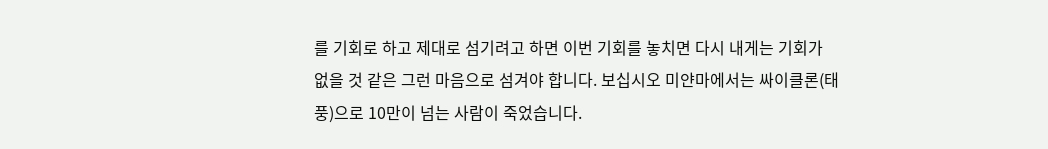를 기회로 하고 제대로 섬기려고 하면 이번 기회를 놓치면 다시 내게는 기회가 없을 것 같은 그런 마음으로 섬겨야 합니다. 보십시오 미얀마에서는 싸이클론(태풍)으로 10만이 넘는 사람이 죽었습니다.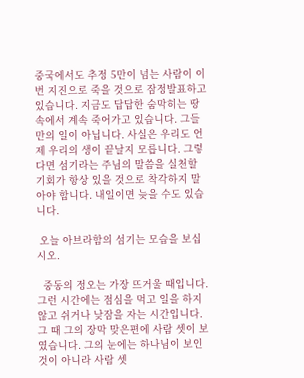중국에서도 추정 5만이 넘는 사람이 이번 지진으로 죽을 것으로 잠정발표하고 있습니다. 지금도 답답한 숨막히는 땅속에서 계속 죽어가고 있습니다. 그들만의 일이 아닙니다. 사실은 우리도 언제 우리의 생이 끝날지 모릅니다. 그렇다면 섬기라는 주님의 말씀을 실천할 기회가 항상 있을 것으로 착각하지 말아야 합니다. 내일이면 늦을 수도 있습니다.

 오늘 아브라함의 섬기는 모습을 보십시오.

  중동의 정오는 가장 뜨거울 때입니다. 그런 시간에는 점심을 먹고 일을 하지않고 쉬거나 낮잠을 자는 시간입니다. 그 때 그의 장막 맞은편에 사람 셋이 보였습니다. 그의 눈에는 하나님이 보인 것이 아니라 사람 셋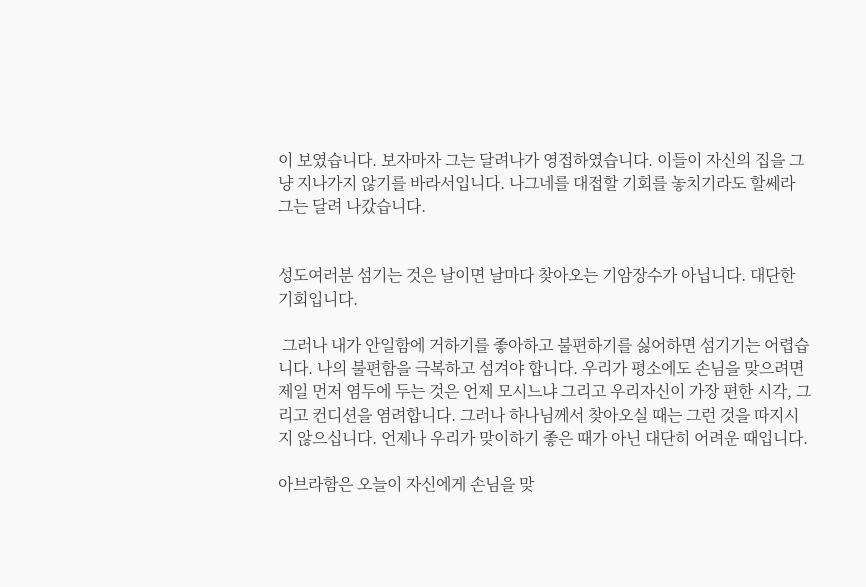이 보였습니다. 보자마자 그는 달려나가 영접하였습니다. 이들이 자신의 집을 그냥 지나가지 않기를 바라서입니다. 나그네를 대접할 기회를 놓치기라도 할쎄라 그는 달려 나갔습니다.


성도여러분 섬기는 것은 날이면 날마다 찾아오는 기암장수가 아닙니다. 대단한 기회입니다.

 그러나 내가 안일함에 거하기를 좋아하고 불편하기를 싫어하면 섬기기는 어렵습니다. 나의 불편함을 극복하고 섬겨야 합니다. 우리가 평소에도 손님을 맞으려면 제일 먼저 염두에 두는 것은 언제 모시느냐 그리고 우리자신이 가장 편한 시각, 그리고 컨디션을 염려합니다. 그러나 하나님께서 찾아오실 때는 그런 것을 따지시지 않으십니다. 언제나 우리가 맞이하기 좋은 때가 아닌 대단히 어려운 때입니다.

아브라함은 오늘이 자신에게 손님을 맞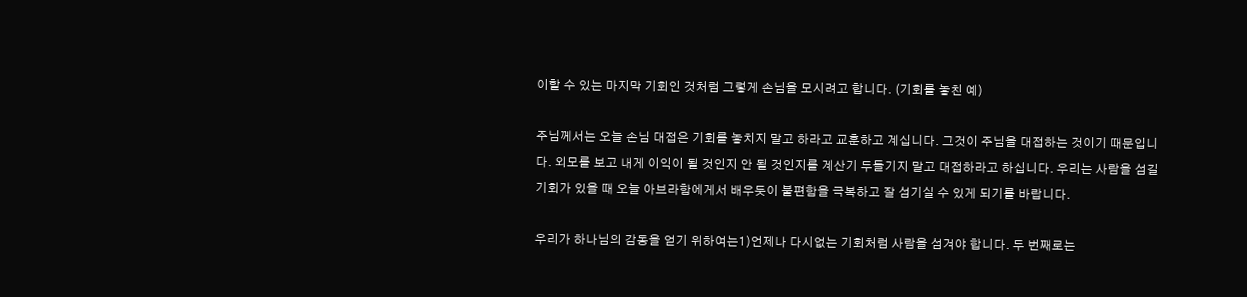이할 수 있는 마지막 기회인 것처럼 그렇게 손님을 모시려고 합니다. (기회를 놓친 예)

주님께서는 오늘 손님 대접은 기회를 놓치지 말고 하라고 교훈하고 계십니다. 그것이 주님을 대접하는 것이기 때문입니다. 외모를 보고 내게 이익이 될 것인지 안 될 것인지를 계산기 두들기지 말고 대접하라고 하십니다. 우리는 사람을 섬길 기회가 있을 때 오늘 아브라함에게서 배우듯이 불편함을 극복하고 잘 섬기실 수 있게 되기를 바랍니다.

우리가 하나님의 감동을 얻기 위하여는1)언제나 다시없는 기회처럼 사람을 섬겨야 합니다. 두 번째로는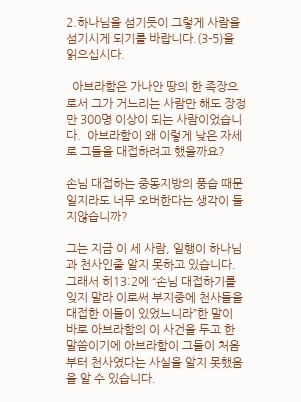2.하나님을 섬기듯이 그렇게 사람을 섬기시게 되기를 바랍니다.(3-5)을 읽으십시다.

  아브라함은 가나안 땅의 한 족장으로서 그가 거느리는 사람만 해도 장정만 300명 이상이 되는 사람이었습니다.  아브라함이 왜 이렇게 낮은 자세로 그들을 대접하려고 했을까요?

손님 대접하는 중동지방의 풍습 때문일지라도 너무 오버한다는 생각이 들지않습니까?

그는 지금 이 세 사람, 일행이 하나님과 천사인줄 알지 못하고 있습니다. 그래서 히13:2에 “손님 대접하기를 잊지 말라 이로써 부지중에 천사들을 대접한 이들이 있었느니라”한 말이 바로 아브라함의 이 사건을 두고 한 말씀이기에 아브라함이 그들이 처음부터 천사였다는 사실을 알지 못했음을 알 수 있습니다.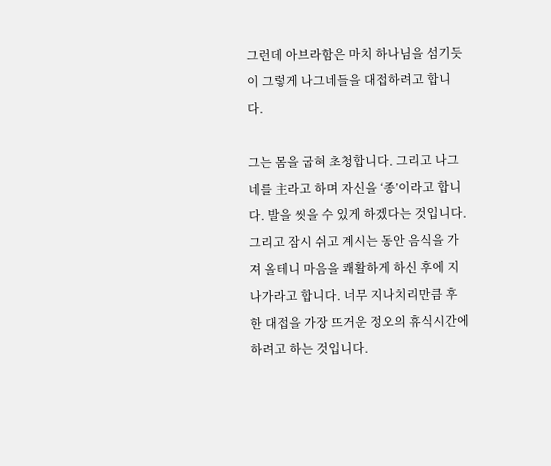그런데 아브라함은 마치 하나님을 섬기듯이 그렇게 나그네들을 대접하려고 합니다.

그는 몸을 굽혀 초청합니다. 그리고 나그네를 主라고 하며 자신을 ‘종’이라고 합니다. 발을 씻을 수 있게 하겠다는 것입니다. 그리고 잠시 쉬고 계시는 동안 음식을 가져 올테니 마음을 쾌활하게 하신 후에 지나가라고 합니다. 너무 지나치리만큼 후한 대접을 가장 뜨거운 정오의 휴식시간에 하려고 하는 것입니다.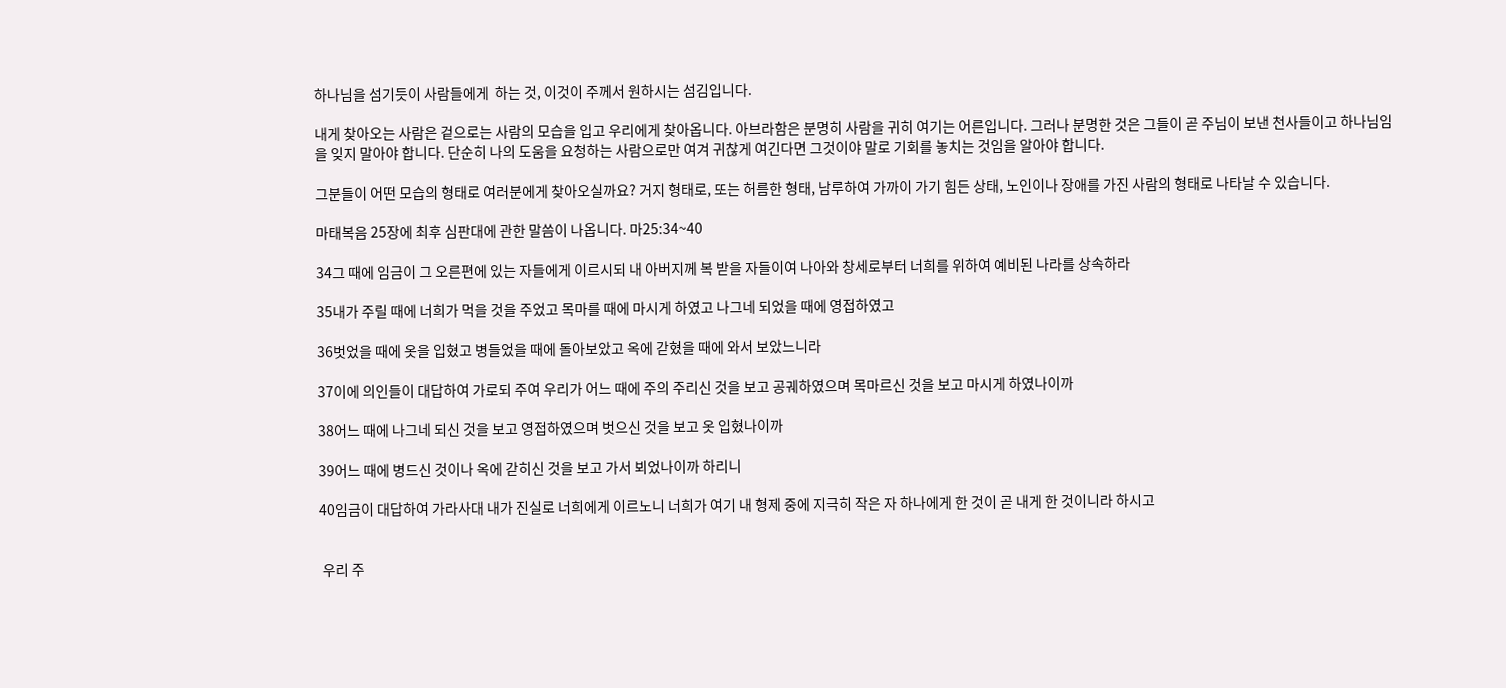하나님을 섬기듯이 사람들에게  하는 것, 이것이 주께서 원하시는 섬김입니다.

내게 찾아오는 사람은 겉으로는 사람의 모습을 입고 우리에게 찾아옵니다. 아브라함은 분명히 사람을 귀히 여기는 어른입니다. 그러나 분명한 것은 그들이 곧 주님이 보낸 천사들이고 하나님임을 잊지 말아야 합니다. 단순히 나의 도움을 요청하는 사람으로만 여겨 귀찮게 여긴다면 그것이야 말로 기회를 놓치는 것임을 알아야 합니다.

그분들이 어떤 모습의 형태로 여러분에게 찾아오실까요? 거지 형태로, 또는 허름한 형태, 남루하여 가까이 가기 힘든 상태, 노인이나 장애를 가진 사람의 형태로 나타날 수 있습니다.

마태복음 25장에 최후 심판대에 관한 말씀이 나옵니다. 마25:34~40

34그 때에 임금이 그 오른편에 있는 자들에게 이르시되 내 아버지께 복 받을 자들이여 나아와 창세로부터 너희를 위하여 예비된 나라를 상속하라

35내가 주릴 때에 너희가 먹을 것을 주었고 목마를 때에 마시게 하였고 나그네 되었을 때에 영접하였고

36벗었을 때에 옷을 입혔고 병들었을 때에 돌아보았고 옥에 갇혔을 때에 와서 보았느니라

37이에 의인들이 대답하여 가로되 주여 우리가 어느 때에 주의 주리신 것을 보고 공궤하였으며 목마르신 것을 보고 마시게 하였나이까

38어느 때에 나그네 되신 것을 보고 영접하였으며 벗으신 것을 보고 옷 입혔나이까

39어느 때에 병드신 것이나 옥에 갇히신 것을 보고 가서 뵈었나이까 하리니

40임금이 대답하여 가라사대 내가 진실로 너희에게 이르노니 너희가 여기 내 형제 중에 지극히 작은 자 하나에게 한 것이 곧 내게 한 것이니라 하시고


 우리 주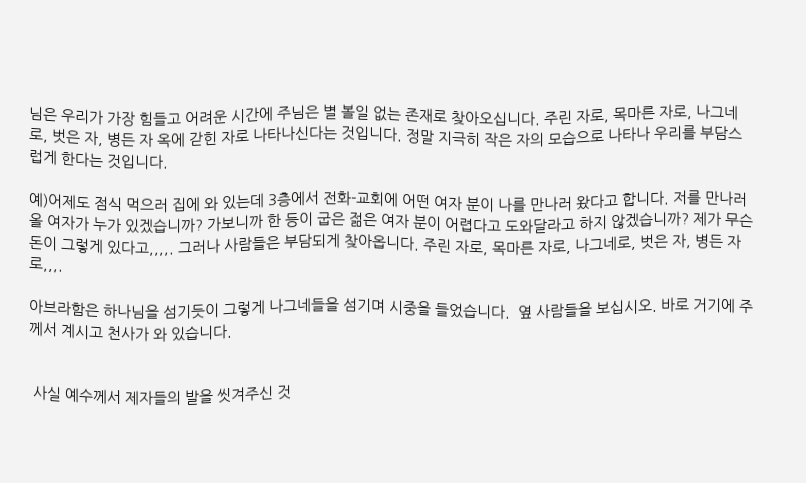님은 우리가 가장 힘들고 어려운 시간에 주님은 별 볼일 없는 존재로 찾아오십니다. 주린 자로, 목마른 자로, 나그네로, 벗은 자, 병든 자 옥에 갇힌 자로 나타나신다는 것입니다. 정말 지극히 작은 자의 모습으로 나타나 우리를 부담스럽게 한다는 것입니다.

예)어제도 점식 먹으러 집에 와 있는데 3층에서 전화-교회에 어떤 여자 분이 나를 만나러 왔다고 합니다. 저를 만나러 올 여자가 누가 있겠습니까? 가보니까 한 등이 굽은 젊은 여자 분이 어렵다고 도와달라고 하지 않겠습니까? 제가 무슨 돈이 그렇게 있다고,,,,. 그러나 사람들은 부담되게 찾아옵니다. 주린 자로, 목마른 자로, 나그네로, 벗은 자, 병든 자로,,,.

아브라함은 하나님을 섬기듯이 그렇게 나그네들을 섬기며 시중을 들었습니다.  옆 사람들을 보십시오. 바로 거기에 주께서 계시고 천사가 와 있습니다.


 사실 예수께서 제자들의 발을 씻겨주신 것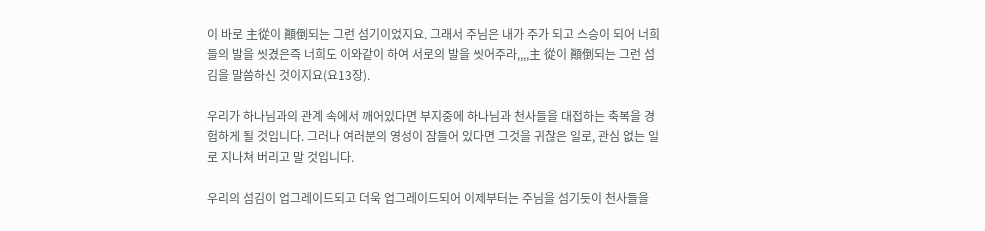이 바로 主從이 顚倒되는 그런 섬기이었지요. 그래서 주님은 내가 주가 되고 스승이 되어 너희들의 발을 씻겼은즉 너희도 이와같이 하여 서로의 발을 씻어주라,,,,主 從이 顚倒되는 그런 섬김을 말씀하신 것이지요(요13장).

우리가 하나님과의 관계 속에서 깨어있다면 부지중에 하나님과 천사들을 대접하는 축복을 경험하게 될 것입니다. 그러나 여러분의 영성이 잠들어 있다면 그것을 귀찮은 일로, 관심 없는 일로 지나쳐 버리고 말 것입니다.

우리의 섬김이 업그레이드되고 더욱 업그레이드되어 이제부터는 주님을 섬기듯이 천사들을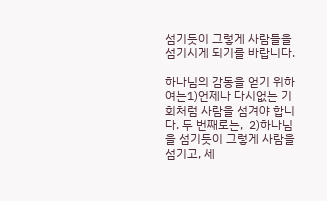섬기듯이 그렇게 사람들을 섬기시게 되기를 바랍니다.

하나님의 감동을 얻기 위하여는1)언제나 다시없는 기회처럼 사람을 섬겨야 합니다. 두 번째로는,  2)하나님을 섬기듯이 그렇게 사람을 섬기고, 세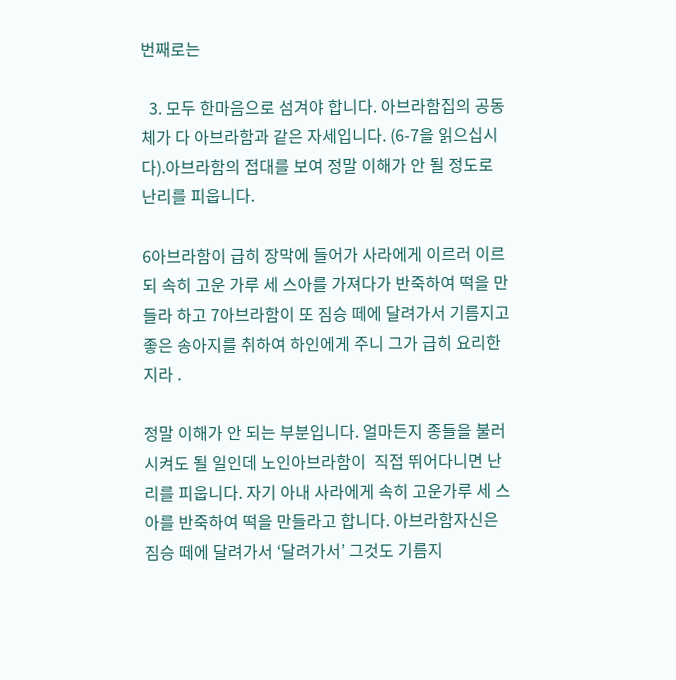번째로는

  3. 모두 한마음으로 섬겨야 합니다. 아브라함집의 공동체가 다 아브라함과 같은 자세입니다. (6-7을 읽으십시다).아브라함의 접대를 보여 정말 이해가 안 될 정도로 난리를 피웁니다.

6아브라함이 급히 장막에 들어가 사라에게 이르러 이르되 속히 고운 가루 세 스아를 가져다가 반죽하여 떡을 만들라 하고 7아브라함이 또 짐승 떼에 달려가서 기름지고 좋은 송아지를 취하여 하인에게 주니 그가 급히 요리한지라 .

정말 이해가 안 되는 부분입니다. 얼마든지 종들을 불러 시켜도 될 일인데 노인아브라함이  직접 뛰어다니면 난리를 피웁니다. 자기 아내 사라에게 속히 고운가루 세 스아를 반죽하여 떡을 만들라고 합니다. 아브라함자신은 짐승 떼에 달려가서 ‘달려가서’ 그것도 기름지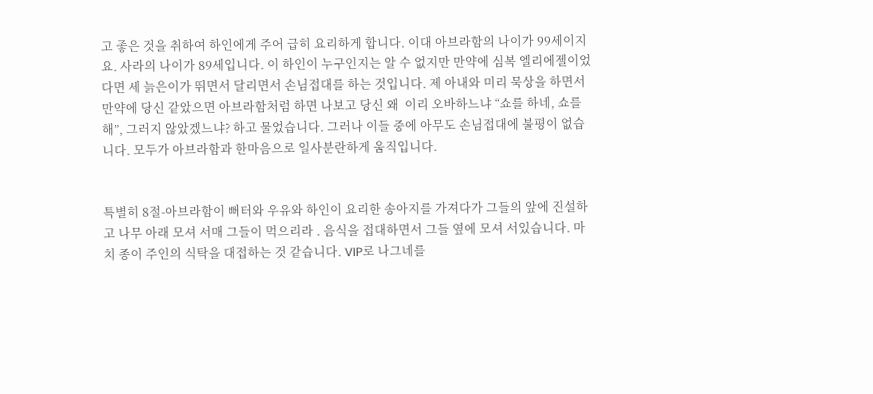고 좋은 것을 취하여 하인에게 주어 급히 요리하게 합니다. 이대 아브라함의 나이가 99세이지요. 사라의 나이가 89세입니다. 이 하인이 누구인지는 알 수 없지만 만약에 심복 엘리에젤이었다면 세 늙은이가 뛰면서 달리면서 손님접대를 하는 것입니다. 제 아내와 미리 묵상을 하면서 만약에 당신 같았으면 아브라함처럼 하면 나보고 당신 왜  이리 오바하느냐 “쇼를 하네, 쇼를 해”, 그러지 않았겠느냐? 하고 물었습니다. 그러나 이들 중에 아무도 손님접대에 불평이 없습니다. 모두가 아브라함과 한마음으로 일사분란하게 움직입니다.


특별히 8절-아브라함이 뻐터와 우유와 하인이 요리한 송아지를 가져다가 그들의 앞에 진설하고 나무 아래 모셔 서매 그들이 먹으리라 . 음식을 접대하면서 그들 옆에 모셔 서있습니다. 마치 종이 주인의 식탁을 대접하는 것 같습니다. VIP로 나그네를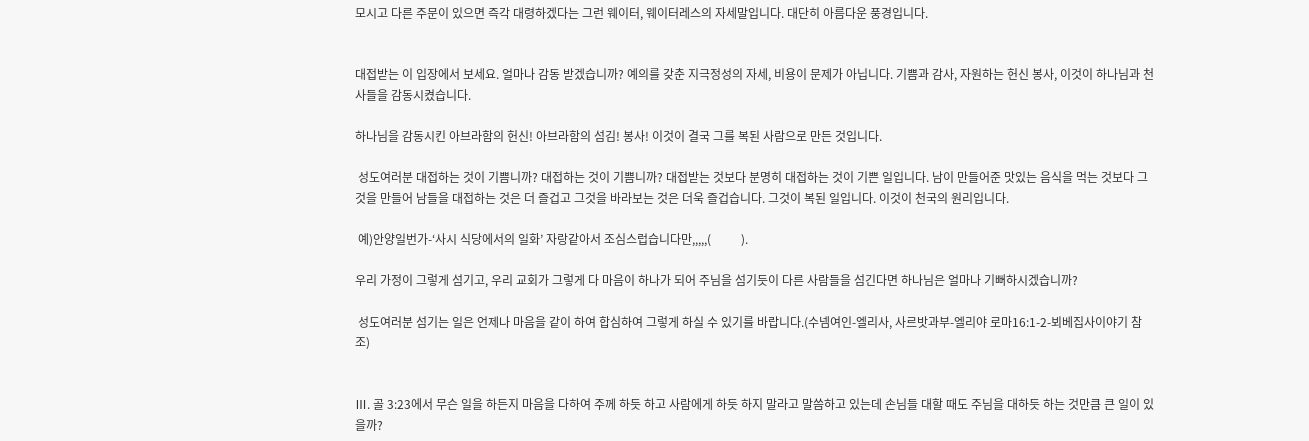모시고 다른 주문이 있으면 즉각 대령하겠다는 그런 웨이터, 웨이터레스의 자세말입니다. 대단히 아름다운 풍경입니다.


대접받는 이 입장에서 보세요. 얼마나 감동 받겠습니까? 예의를 갖춘 지극정성의 자세, 비용이 문제가 아닙니다. 기쁨과 감사, 자원하는 헌신 봉사, 이것이 하나님과 천사들을 감동시켰습니다.

하나님을 감동시킨 아브라함의 헌신! 아브라함의 섬김! 봉사! 이것이 결국 그를 복된 사람으로 만든 것입니다.

 성도여러분 대접하는 것이 기쁨니까? 대접하는 것이 기쁨니까? 대접받는 것보다 분명히 대접하는 것이 기쁜 일입니다. 남이 만들어준 맛있는 음식을 먹는 것보다 그것을 만들어 남들을 대접하는 것은 더 즐겁고 그것을 바라보는 것은 더욱 즐겁습니다. 그것이 복된 일입니다. 이것이 천국의 원리입니다.

 예)안양일번가-‘사시 식당에서의 일화’ 자랑같아서 조심스럽습니다만,,,,,(          ).

우리 가정이 그렇게 섬기고, 우리 교회가 그렇게 다 마음이 하나가 되어 주님을 섬기듯이 다른 사람들을 섬긴다면 하나님은 얼마나 기뻐하시겠습니까?

 성도여러분 섬기는 일은 언제나 마음을 같이 하여 합심하여 그렇게 하실 수 있기를 바랍니다.(수넴여인-엘리사, 사르밧과부-엘리야 로마16:1-2-뵈베집사이야기 참조)


Ⅲ. 골 3:23에서 무슨 일을 하든지 마음을 다하여 주께 하듯 하고 사람에게 하듯 하지 말라고 말씀하고 있는데 손님들 대할 때도 주님을 대하듯 하는 것만큼 큰 일이 있을까?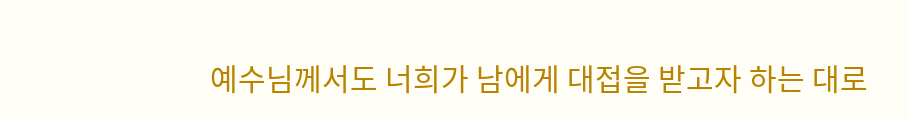예수님께서도 너희가 남에게 대접을 받고자 하는 대로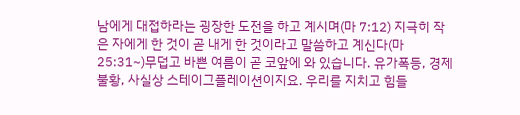남에게 대접하라는 굉장한 도전을 하고 계시며(마 7:12) 지극히 작은 자에게 한 것이 곧 내게 한 것이라고 말씀하고 계신다(마 25:31~)무덥고 바쁜 여름이 곧 코앞에 와 있습니다. 유가폭등, 경제불황, 사실상 스테이그플레이션이지요. 우리를 지치고 힘들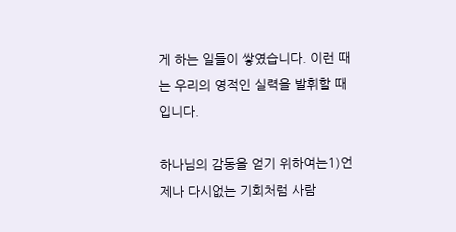게 하는 일들이 쌓였습니다. 이런 때는 우리의 영적인 실력을 발휘할 때입니다.

하나님의 감동을 얻기 위하여는1)언제나 다시없는 기회처럼 사람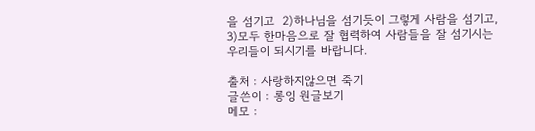을 섬기고  2)하나님을 섬기듯이 그렇게 사람을 섬기고,  3)모두 한마음으로 잘 협력하여 사람들을 잘 섬기시는 우리들이 되시기를 바랍니다.

출처 : 사랑하지않으면 죽기
글쓴이 : 롱잉 원글보기
메모 :